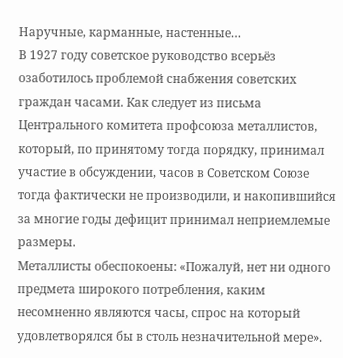Наручные, карманные, настенные…
В 1927 году советское руководство всерьёз озаботилось проблемой снабжения советских граждан часами. Как следует из письма Центрального комитета профсоюза металлистов, который, по принятому тогда порядку, принимал участие в обсуждении, часов в Советском Союзе тогда фактически не производили, и накопившийся за многие годы дефицит принимал неприемлемые размеры.
Металлисты обеспокоены: «Пожалуй, нет ни одного предмета широкого потребления, каким несомненно являются часы, спрос на который удовлетворялся бы в столь незначительной мере».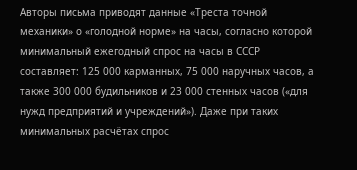Авторы письма приводят данные «Треста точной механики» о «голодной норме» на часы, согласно которой минимальный ежегодный спрос на часы в СССР составляет: 125 000 карманных, 75 000 наручных часов, а также 300 000 будильников и 23 000 cтенных часов («для нужд предприятий и учреждений»). Даже при таких минимальных расчётах спрос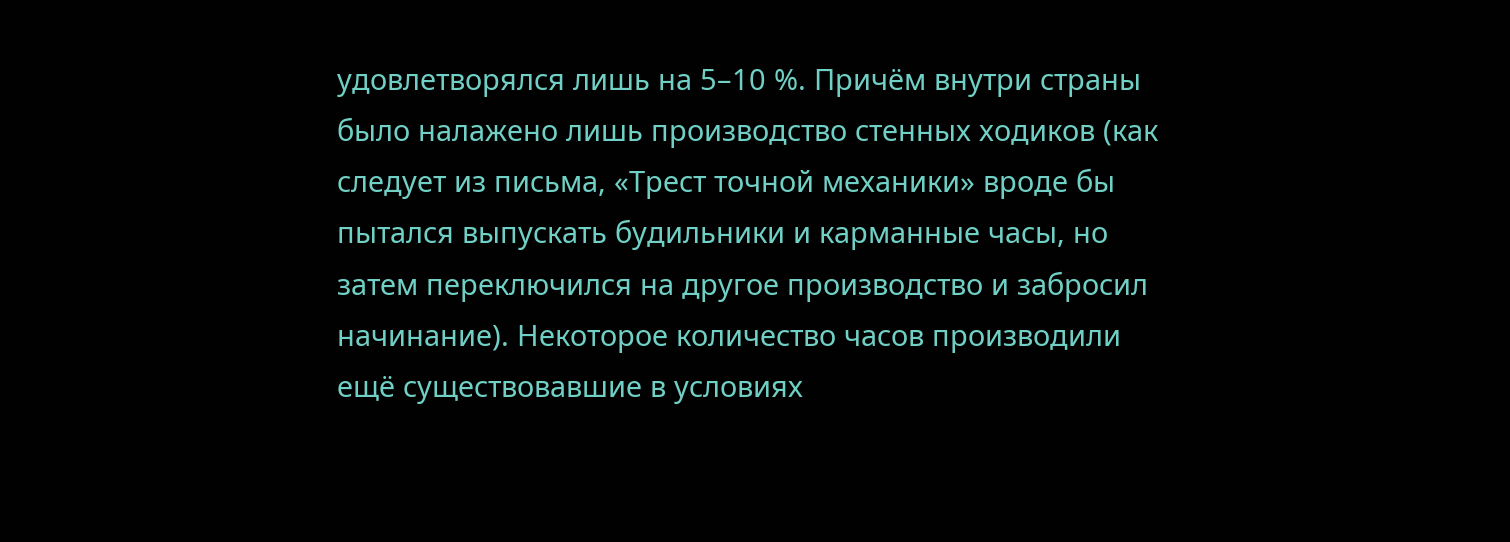удовлетворялся лишь на 5–10 %. Причём внутри страны было налажено лишь производство стенных ходиков (как следует из письма, «Трест точной механики» вроде бы пытался выпускать будильники и карманные часы, но затем переключился на другое производство и забросил начинание). Некоторое количество часов производили ещё существовавшие в условиях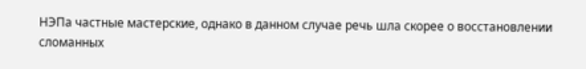НЭПа частные мастерские, однако в данном случае речь шла скорее о восстановлении сломанных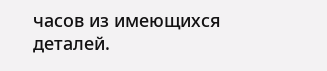часов из имеющихся деталей.